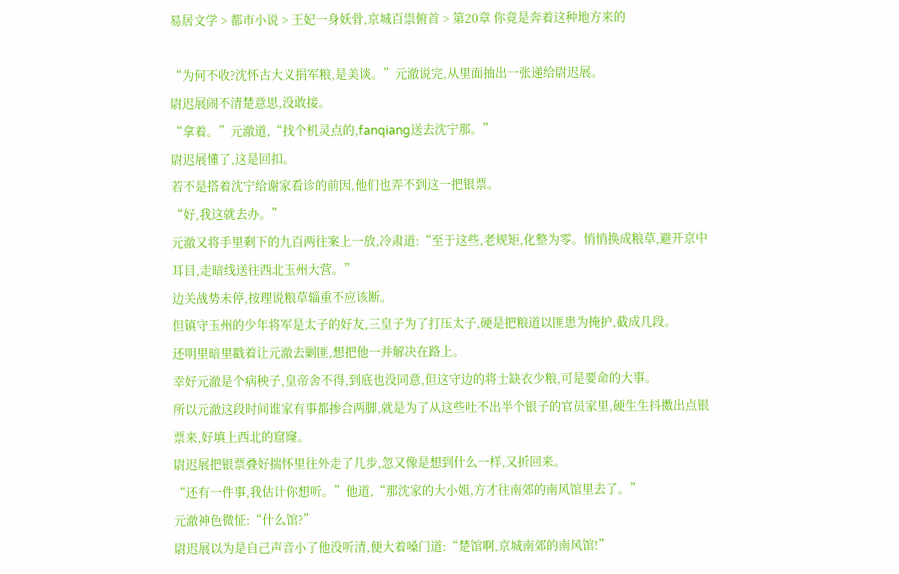易居文学 > 都市小说 > 王妃一身妖骨,京城百祟俯首 > 第20章 你竟是奔着这种地方来的

“为何不收?沈怀古大义捐军粮,是美谈。”元澈说完,从里面抽出一张递给尉迟展。
尉迟展闹不清楚意思,没敢接。
“拿着。”元澈道,“找个机灵点的,fanqiang送去沈宁那。”
尉迟展懂了,这是回扣。
若不是搭着沈宁给谢家看诊的前因,他们也弄不到这一把银票。
“好,我这就去办。”
元澈又将手里剩下的九百两往案上一放,冷肃道:“至于这些,老规矩,化整为零。悄悄换成粮草,避开京中耳目,走暗线送往西北玉州大营。”
边关战势未停,按理说粮草辎重不应该断。
但镇守玉州的少年将军是太子的好友,三皇子为了打压太子,硬是把粮道以匪患为掩护,截成几段。
还明里暗里戳着让元澈去剿匪,想把他一并解决在路上。
幸好元澈是个病秧子,皇帝舍不得,到底也没同意,但这守边的将士缺衣少粮,可是要命的大事。
所以元澈这段时间谁家有事都掺合两脚,就是为了从这些吐不出半个银子的官员家里,硬生生抖擞出点银票来,好填上西北的窟窿。
尉迟展把银票叠好揣怀里往外走了几步,忽又像是想到什么一样,又折回来。
“还有一件事,我估计你想听。”他道,“那沈家的大小姐,方才往南郊的南风馆里去了。”
元澈神色微怔:“什么馆?”
尉迟展以为是自己声音小了他没听清,便大着嗓门道:“楚馆啊,京城南郊的南风馆!”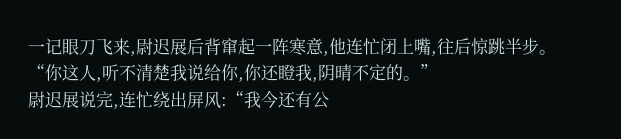一记眼刀飞来,尉迟展后背窜起一阵寒意,他连忙闭上嘴,往后惊跳半步。
“你这人,听不清楚我说给你,你还瞪我,阴晴不定的。”
尉迟展说完,连忙绕出屏风:“我今还有公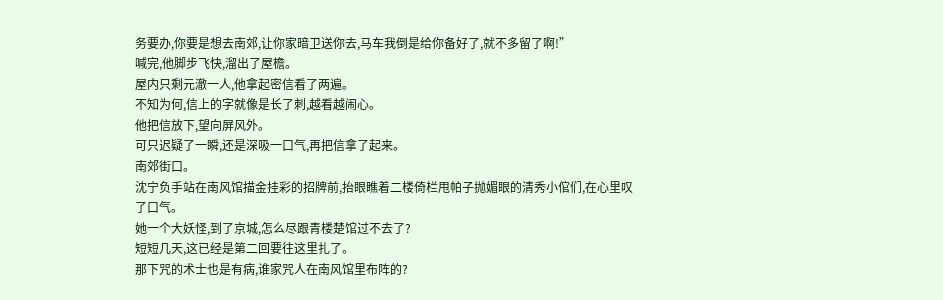务要办,你要是想去南郊,让你家暗卫送你去,马车我倒是给你备好了,就不多留了啊!”
喊完,他脚步飞快,溜出了屋檐。
屋内只剩元澈一人,他拿起密信看了两遍。
不知为何,信上的字就像是长了刺,越看越闹心。
他把信放下,望向屏风外。
可只迟疑了一瞬,还是深吸一口气,再把信拿了起来。
南郊街口。
沈宁负手站在南风馆描金挂彩的招牌前,抬眼瞧着二楼倚栏甩帕子抛媚眼的清秀小倌们,在心里叹了口气。
她一个大妖怪,到了京城,怎么尽跟青楼楚馆过不去了?
短短几天,这已经是第二回要往这里扎了。
那下咒的术士也是有病,谁家咒人在南风馆里布阵的?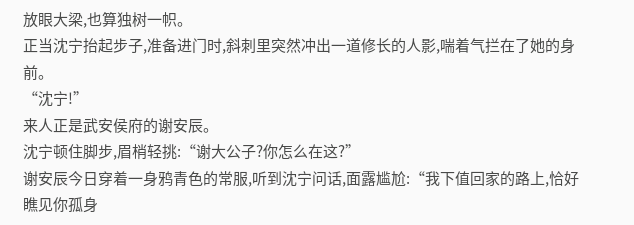放眼大梁,也算独树一帜。
正当沈宁抬起步子,准备进门时,斜刺里突然冲出一道修长的人影,喘着气拦在了她的身前。
“沈宁!”
来人正是武安侯府的谢安辰。
沈宁顿住脚步,眉梢轻挑:“谢大公子?你怎么在这?”
谢安辰今日穿着一身鸦青色的常服,听到沈宁问话,面露尴尬:“我下值回家的路上,恰好瞧见你孤身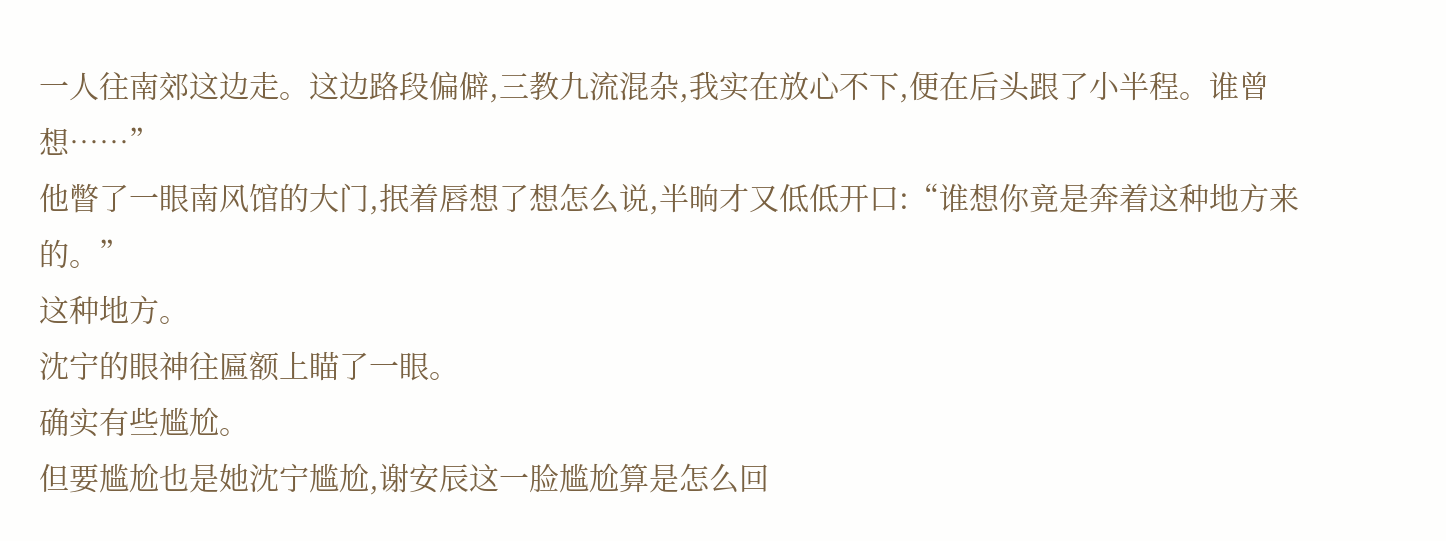一人往南郊这边走。这边路段偏僻,三教九流混杂,我实在放心不下,便在后头跟了小半程。谁曾想……”
他瞥了一眼南风馆的大门,抿着唇想了想怎么说,半晌才又低低开口:“谁想你竟是奔着这种地方来的。”
这种地方。
沈宁的眼神往匾额上瞄了一眼。
确实有些尴尬。
但要尴尬也是她沈宁尴尬,谢安辰这一脸尴尬算是怎么回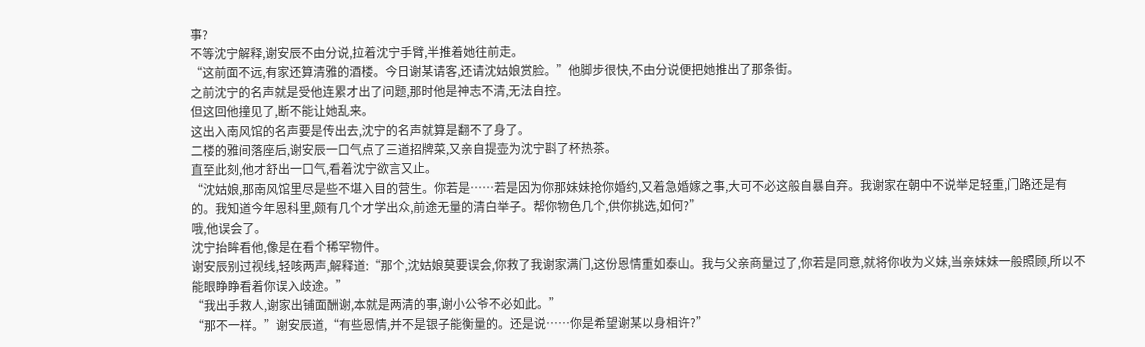事?
不等沈宁解释,谢安辰不由分说,拉着沈宁手臂,半推着她往前走。
“这前面不远,有家还算清雅的酒楼。今日谢某请客,还请沈姑娘赏脸。”他脚步很快,不由分说便把她推出了那条街。
之前沈宁的名声就是受他连累才出了问题,那时他是神志不清,无法自控。
但这回他撞见了,断不能让她乱来。
这出入南风馆的名声要是传出去,沈宁的名声就算是翻不了身了。
二楼的雅间落座后,谢安辰一口气点了三道招牌菜,又亲自提壶为沈宁斟了杯热茶。
直至此刻,他才舒出一口气,看着沈宁欲言又止。
“沈姑娘,那南风馆里尽是些不堪入目的营生。你若是……若是因为你那妹妹抢你婚约,又着急婚嫁之事,大可不必这般自暴自弃。我谢家在朝中不说举足轻重,门路还是有的。我知道今年恩科里,颇有几个才学出众,前途无量的清白举子。帮你物色几个,供你挑选,如何?”
哦,他误会了。
沈宁抬眸看他,像是在看个稀罕物件。
谢安辰别过视线,轻咳两声,解释道:“那个,沈姑娘莫要误会,你救了我谢家满门,这份恩情重如泰山。我与父亲商量过了,你若是同意,就将你收为义妹,当亲妹妹一般照顾,所以不能眼睁睁看着你误入歧途。”
“我出手救人,谢家出铺面酬谢,本就是两清的事,谢小公爷不必如此。”
“那不一样。”谢安辰道,“有些恩情,并不是银子能衡量的。还是说……你是希望谢某以身相许?”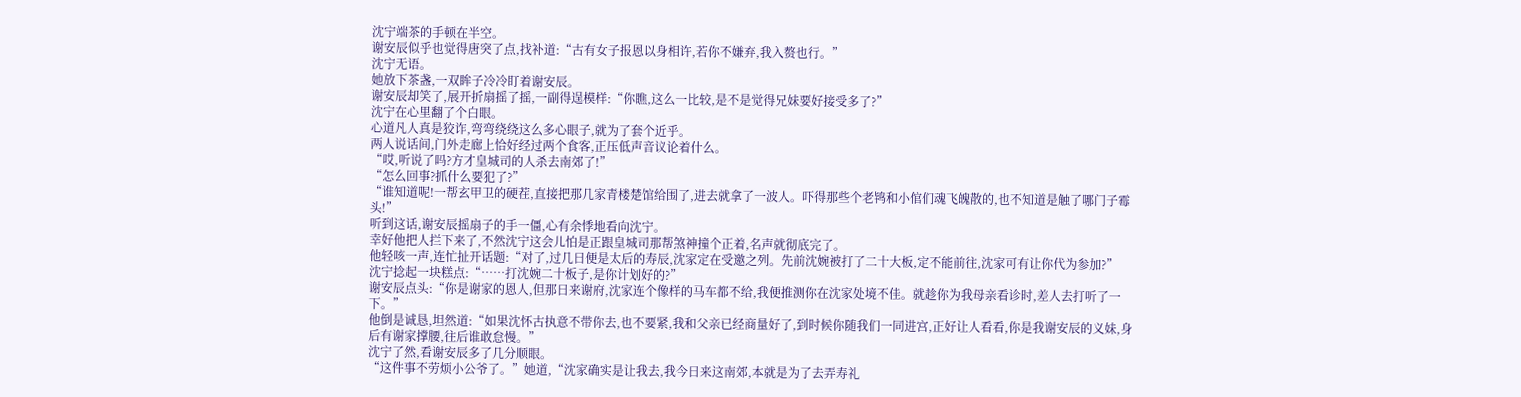沈宁端茶的手顿在半空。
谢安辰似乎也觉得唐突了点,找补道:“古有女子报恩以身相许,若你不嫌弃,我入赘也行。”
沈宁无语。
她放下茶盏,一双眸子冷冷盯着谢安辰。
谢安辰却笑了,展开折扇摇了摇,一副得逞模样:“你瞧,这么一比较,是不是觉得兄妹要好接受多了?”
沈宁在心里翻了个白眼。
心道凡人真是狡诈,弯弯绕绕这么多心眼子,就为了套个近乎。
两人说话间,门外走廊上恰好经过两个食客,正压低声音议论着什么。
“哎,听说了吗?方才皇城司的人杀去南郊了!”
“怎么回事?抓什么要犯了?”
“谁知道呢!一帮玄甲卫的硬茬,直接把那几家青楼楚馆给围了,进去就拿了一波人。吓得那些个老鸨和小倌们魂飞魄散的,也不知道是触了哪门子霉头!”
听到这话,谢安辰摇扇子的手一僵,心有余悸地看向沈宁。
幸好他把人拦下来了,不然沈宁这会儿怕是正跟皇城司那帮煞神撞个正着,名声就彻底完了。
他轻咳一声,连忙扯开话题:“对了,过几日便是太后的寿辰,沈家定在受邀之列。先前沈婉被打了二十大板,定不能前往,沈家可有让你代为参加?”
沈宁捻起一块糕点:“……打沈婉二十板子,是你计划好的?”
谢安辰点头:“你是谢家的恩人,但那日来谢府,沈家连个像样的马车都不给,我便推测你在沈家处境不佳。就趁你为我母亲看诊时,差人去打听了一下。”
他倒是诚恳,坦然道:“如果沈怀古执意不带你去,也不要紧,我和父亲已经商量好了,到时候你随我们一同进宫,正好让人看看,你是我谢安辰的义妹,身后有谢家撑腰,往后谁敢怠慢。”
沈宁了然,看谢安辰多了几分顺眼。
“这件事不劳烦小公爷了。”她道,“沈家确实是让我去,我今日来这南郊,本就是为了去弄寿礼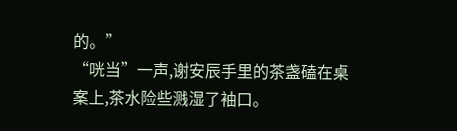的。”
“咣当”一声,谢安辰手里的茶盏磕在桌案上,茶水险些溅湿了袖口。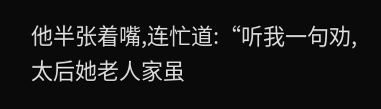他半张着嘴,连忙道:“听我一句劝,太后她老人家虽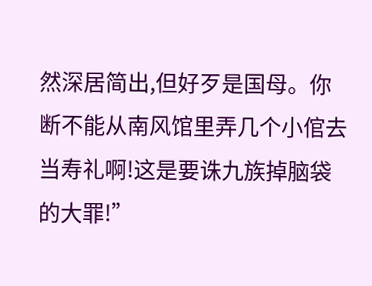然深居简出,但好歹是国母。你断不能从南风馆里弄几个小倌去当寿礼啊!这是要诛九族掉脑袋的大罪!”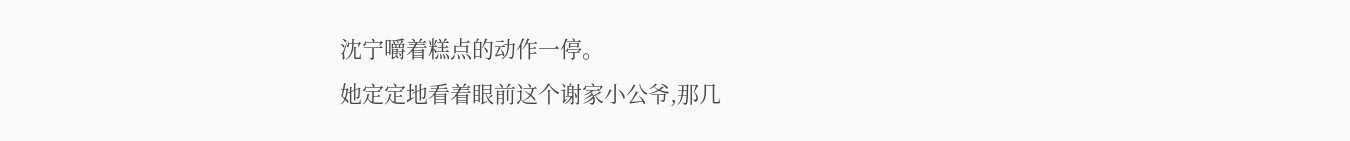沈宁嚼着糕点的动作一停。
她定定地看着眼前这个谢家小公爷,那几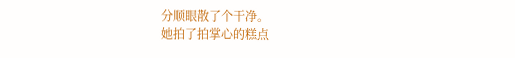分顺眼散了个干净。
她拍了拍掌心的糕点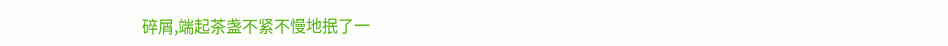碎屑,端起茶盏不紧不慢地抿了一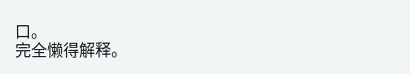口。
完全懒得解释。